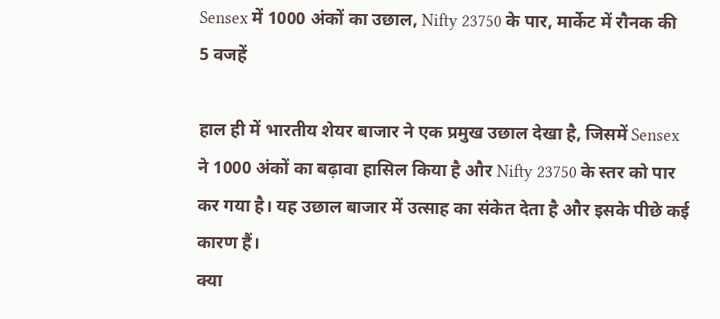Sensex में 1000 अंकों का उछाल, Nifty 23750 के पार, मार्केट में रौनक की 5 वजहें

हाल ही में भारतीय शेयर बाजार ने एक प्रमुख उछाल देखा है, जिसमें Sensex ने 1000 अंकों का बढ़ावा हासिल किया है और Nifty 23750 के स्तर को पार कर गया है। यह उछाल बाजार में उत्साह का संकेत देता है और इसके पीछे कई कारण हैं।
क्या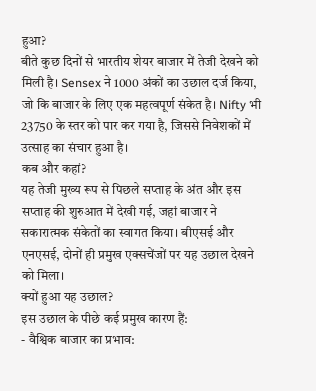हुआ?
बीते कुछ दिनों से भारतीय शेयर बाजार में तेजी देखने को मिली है। Sensex ने 1000 अंकों का उछाल दर्ज किया, जो कि बाजार के लिए एक महत्वपूर्ण संकेत है। Nifty भी 23750 के स्तर को पार कर गया है, जिससे निवेशकों में उत्साह का संचार हुआ है।
कब और कहां?
यह तेजी मुख्य रूप से पिछले सप्ताह के अंत और इस सप्ताह की शुरुआत में देखी गई, जहां बाजार ने सकारात्मक संकेतों का स्वागत किया। बीएसई और एनएसई, दोनों ही प्रमुख एक्सचेंजों पर यह उछाल देखने को मिला।
क्यों हुआ यह उछाल?
इस उछाल के पीछे कई प्रमुख कारण हैं:
- वैश्विक बाजार का प्रभाव: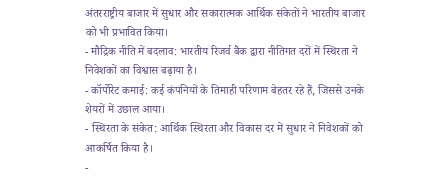अंतरराष्ट्रीय बाजार में सुधार और सकारात्मक आर्थिक संकेतों ने भारतीय बाजार को भी प्रभावित किया।
- मौद्रिक नीति में बदलाव: भारतीय रिजर्व बैंक द्वारा नीतिगत दरों में स्थिरता ने निवेशकों का विश्वास बढ़ाया है।
- कॉर्पोरेट कमाई: कई कंपनियों के तिमाही परिणाम बेहतर रहे हैं, जिससे उनके शेयरों में उछाल आया।
- स्थिरता के संकेत: आर्थिक स्थिरता और विकास दर में सुधार ने निवेशकों को आकर्षित किया है।
-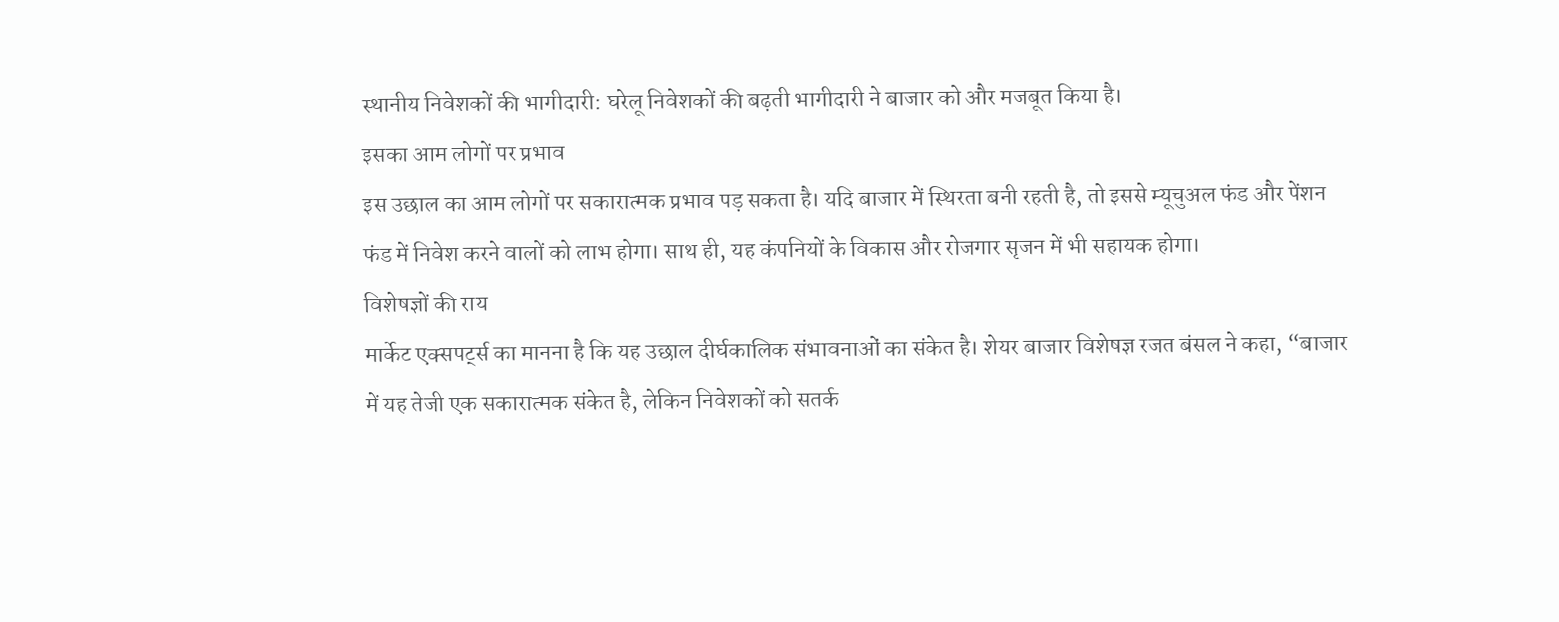स्थानीय निवेशकों की भागीदारी: घरेलू निवेशकों की बढ़ती भागीदारी ने बाजार को और मजबूत किया है।
इसका आम लोगों पर प्रभाव
इस उछाल का आम लोगों पर सकारात्मक प्रभाव पड़ सकता है। यदि बाजार में स्थिरता बनी रहती है, तो इससे म्यूचुअल फंड और पेंशन फंड में निवेश करने वालों को लाभ होगा। साथ ही, यह कंपनियों के विकास और रोजगार सृजन में भी सहायक होगा।
विशेषज्ञों की राय
मार्केट एक्सपर्ट्स का मानना है कि यह उछाल दीर्घकालिक संभावनाओं का संकेत है। शेयर बाजार विशेषज्ञ रजत बंसल ने कहा, “बाजार में यह तेजी एक सकारात्मक संकेत है, लेकिन निवेशकों को सतर्क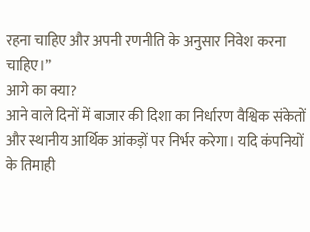रहना चाहिए और अपनी रणनीति के अनुसार निवेश करना चाहिए।”
आगे का क्या?
आने वाले दिनों में बाजार की दिशा का निर्धारण वैश्विक संकेतों और स्थानीय आर्थिक आंकड़ों पर निर्भर करेगा। यदि कंपनियों के तिमाही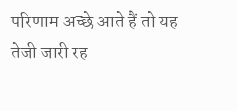परिणाम अच्छे आते हैं तो यह तेजी जारी रह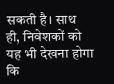सकती है। साथ ही, निवेशकों को यह भी देखना होगा कि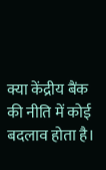क्या केंद्रीय बैंक की नीति में कोई बदलाव होता है।